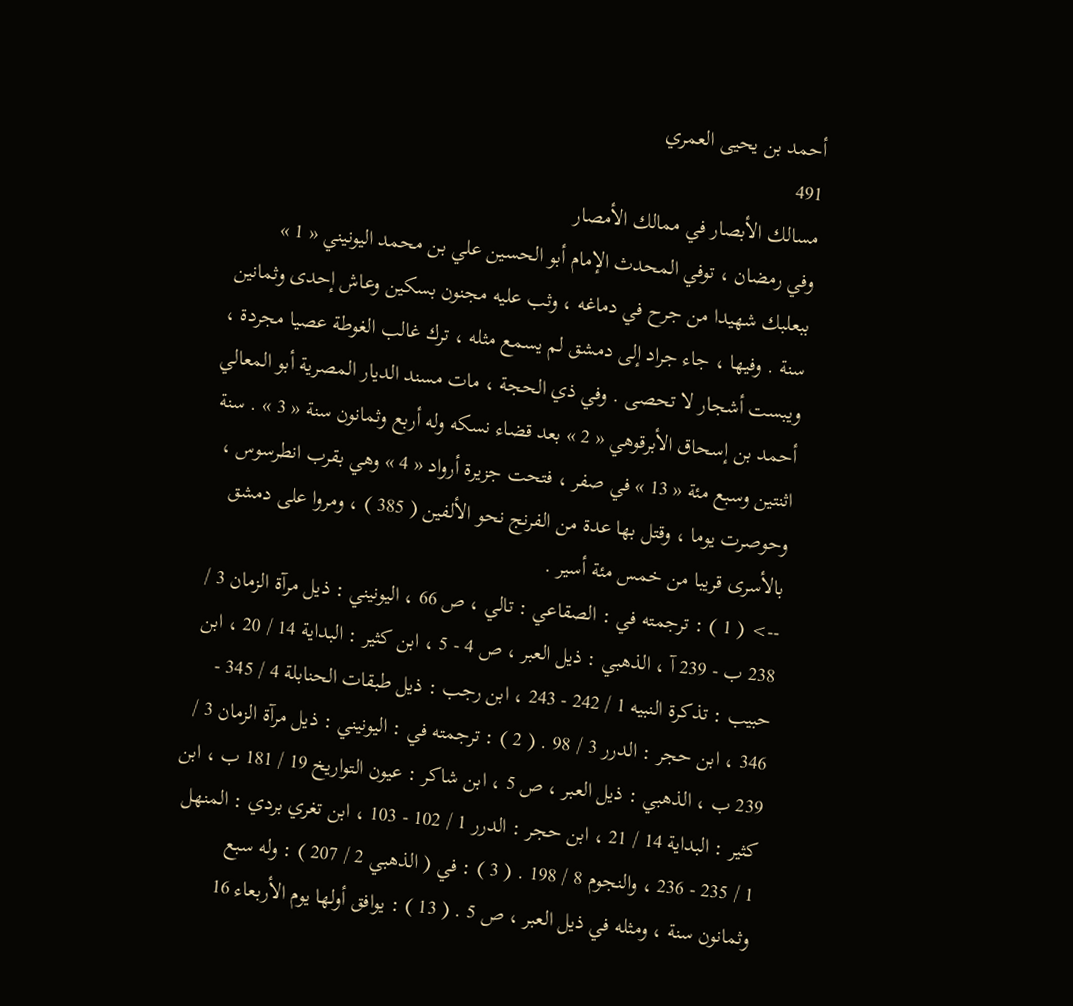أحمد بن يحيى العمري
491
مسالك الأبصار في ممالك الأمصار
وفي رمضان ، توفي المحدث الإمام أبو الحسين علي بن محمد اليونيني « 1 » ببعلبك شهيدا من جرح في دماغه ، وثب عليه مجنون بسكين وعاش إحدى وثمانين سنة . وفيها ، جاء جراد إلى دمشق لم يسمع مثله ، ترك غالب الغوطة عصيا مجردة ، ويبست أشجار لا تحصى . وفي ذي الحجة ، مات مسند الديار المصرية أبو المعالي أحمد بن إسحاق الأبرقوهي « 2 » بعد قضاء نسكه وله أربع وثمانون سنة « 3 » . سنة اثنتين وسبع مئة « 13 » في صفر ، فتحت جزيرة أرواد « 4 » وهي بقرب انطرسوس ، وحوصرت يوما ، وقتل بها عدة من الفرنج نحو الألفين ( 385 ) ، ومروا على دمشق بالأسرى قريبا من خمس مئة أسير .
--> ( 1 ) : ترجمته في : الصقاعي : تالي ، ص 66 ، اليونيني : ذيل مرآة الزمان 3 / 238 ب - 239 آ ، الذهبي : ذيل العبر ، ص 4 - 5 ، ابن كثير : البداية 14 / 20 ، ابن حبيب : تذكرة النبيه 1 / 242 - 243 ، ابن رجب : ذيل طبقات الحنابلة 4 / 345 - 346 ، ابن حجر : الدرر 3 / 98 . ( 2 ) : ترجمته في : اليونيني : ذيل مرآة الزمان 3 / 239 ب ، الذهبي : ذيل العبر ، ص 5 ، ابن شاكر : عيون التواريخ 19 / 181 ب ، ابن كثير : البداية 14 / 21 ، ابن حجر : الدرر 1 / 102 - 103 ، ابن تغري بردي : المنهل 1 / 235 - 236 ، والنجوم 8 / 198 . ( 3 ) : في ( الذهبي 2 / 207 ) : وله سبع وثمانون سنة ، ومثله في ذيل العبر ، ص 5 . ( 13 ) : يوافق أولها يوم الأربعاء 16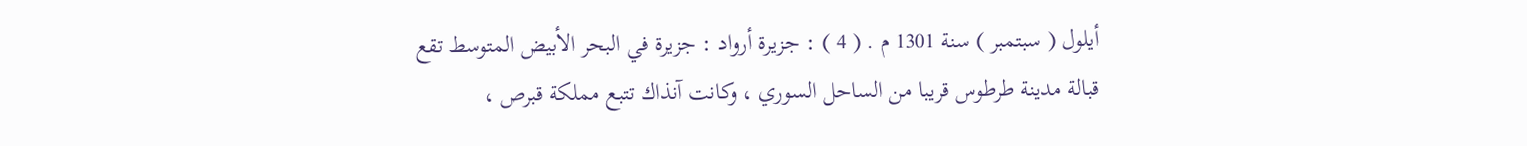أيلول ( سبتمبر ) سنة 1301 م . ( 4 ) : جزيرة أرواد : جزيرة في البحر الأبيض المتوسط تقع قبالة مدينة طرطوس قريبا من الساحل السوري ، وكانت آنذاك تتبع مملكة قبرص ،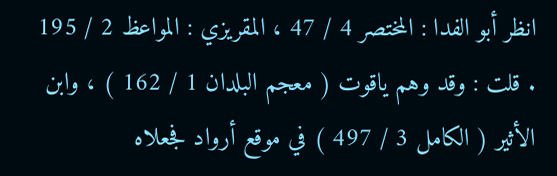انظر أبو الفدا : المختصر 4 / 47 ، المقريزي : المواعظ 2 / 195 . قلت : وقد وهم ياقوت ( معجم البلدان 1 / 162 ) ، وابن الأثير ( الكامل 3 / 497 ) في موقع أرواد فجعلاه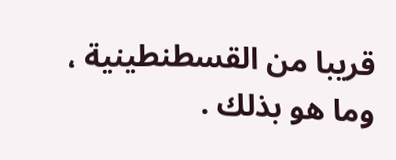قريبا من القسطنطينية ، وما هو بذلك .